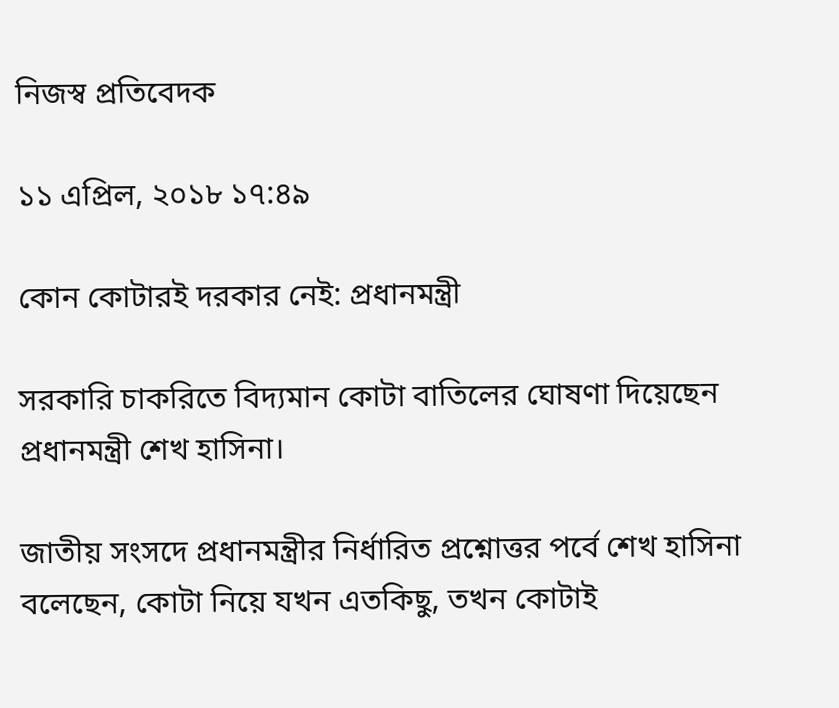নিজস্ব প্রতিবেদক

১১ এপ্রিল, ২০১৮ ১৭:৪৯

কোন কোটারই দরকার নেই: প্রধানমন্ত্রী

সরকারি চাকরিতে বিদ্যমান কোটা বাতিলের ঘোষণা দিয়েছেন প্রধানমন্ত্রী শেখ হাসিনা।

জাতীয় সংসদে প্রধানমন্ত্রীর নির্ধারিত প্রশ্নোত্তর পর্বে শেখ হাসিনা বলেছেন, কোটা নিয়ে যখন এতকিছু, তখন কোটাই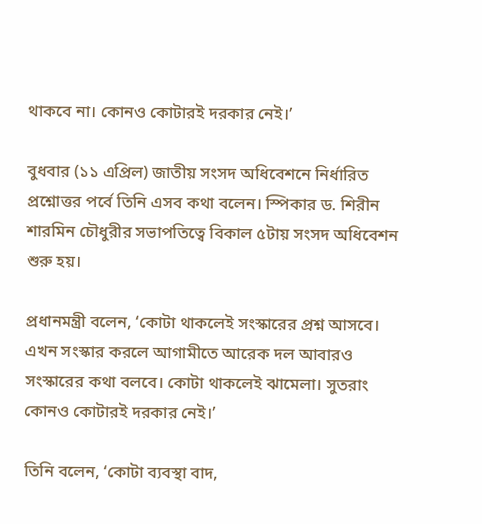থাকবে না। কোনও কোটারই দরকার নেই।’

বুধবার (১১ এপ্রিল) জাতীয় সংসদ অধিবেশনে নির্ধারিত প্রশ্নোত্তর পর্বে তিনি এসব কথা বলেন। স্পিকার ড. শিরীন শারমিন চৌধুরীর সভাপতিত্বে বিকাল ৫টায় সংসদ অধিবেশন শুরু হয়।

প্রধানমন্ত্রী বলেন, ‘কোটা থাকলেই সংস্কারের প্রশ্ন আসবে। এখন সংস্কার করলে আগামীতে আরেক দল আবারও সংস্কারের কথা বলবে। কোটা থাকলেই ঝামেলা। সুতরাং কোনও কোটারই দরকার নেই।’

তিনি বলেন, ‘কোটা ব্যবস্থা বাদ,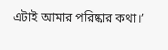এটাই আমার পরিষ্কার কথা।’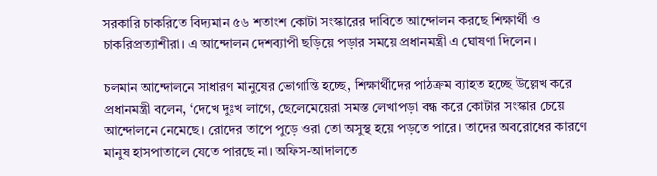সরকারি চাকরিতে বিদ্যমান ৫৬ শতাংশ কোটা সংস্কারের দাবিতে আন্দোলন করছে শিক্ষার্থী ও চাকরিপ্রত্যাশীরা। এ আন্দোলন দেশব্যাপী ছড়িয়ে পড়ার সময়ে প্রধানমন্ত্রী এ ঘোষণা দিলেন।

চলমান আন্দোলনে সাধারণ মানুষের ভোগান্তি হচ্ছে, শিক্ষার্থীদের পাঠক্রম ব্যাহত হচ্ছে উল্লেখ করে প্রধানমন্ত্রী বলেন, ‘দেখে দুঃখ লাগে, ছেলেমেয়েরা সমস্ত লেখাপড়া বন্ধ করে কোটার সংস্কার চেয়ে আন্দোলনে নেমেছে। রোদের তাপে পুড়ে ওরা তো অসুস্থ হয়ে পড়তে পারে। তাদের অবরোধের কারণে মানুষ হাসপাতালে যেতে পারছে না। অফিস-আদালতে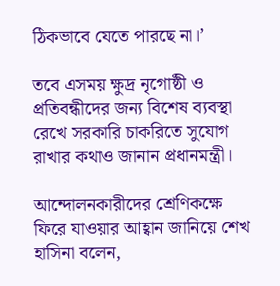ঠিকভাবে যেতে পারছে না।’

তবে এসময় ক্ষুদ্র নৃগোষ্ঠী ও প্রতিবন্ধীদের জন্য বিশেষ ব্যবস্থা রেখে সরকারি চাকরিতে সুযোগ রাখার কথাও জানান প্রধানমন্ত্রী।

আন্দোলনকারীদের শ্রেণিকক্ষে ফিরে যাওয়ার আহ্বান জানিয়ে শেখ হাসিনা বলেন,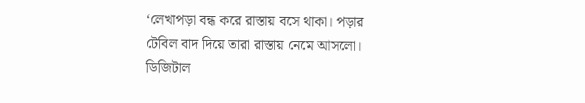‘লেখাপড়া বন্ধ করে রাস্তায় বসে থাকা। পড়ার টেবিল বাদ দিয়ে তারা রাস্তায় নেমে আসলো। ডিজিটাল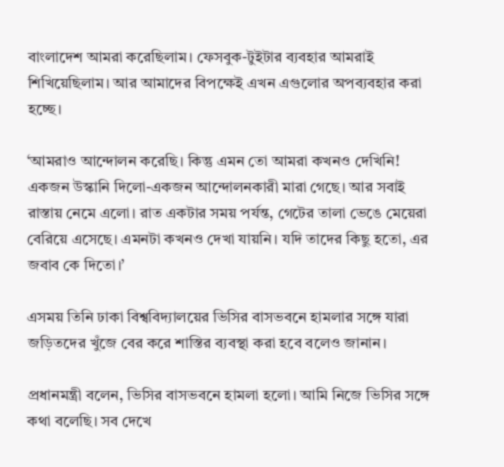বাংলাদেশ আমরা করেছিলাম। ফেসবুক-টুইটার ব্যবহার আমরাই শিখিয়েছিলাম। আর আমাদের বিপক্ষেই এখন এগুলোর অপব্যবহার করা হচ্ছে।

‘আমরাও আন্দোলন করেছি। কিন্তু এমন তো আমরা কখনও দেখিনি! একজন উস্কানি দিলো-একজন আন্দোলনকারী মারা গেছে। আর সবাই রাস্তায় নেমে এলো। রাত একটার সময় পর্যন্ত, গেটের তালা ভেঙে মেয়েরা বেরিয়ে এসেছে। এমনটা কখনও দেখা যায়নি। যদি তাদের কিছু হতো, এর জবাব কে দিতো।’

এসময় তিনি ঢাকা বিশ্ববিদ্যালয়ের ভিসির বাসভবনে হামলার সঙ্গে যারা জড়িতদের খুঁজে বের করে শাস্তির ব্যবস্থা করা হবে বলেও জানান।

প্রধানমন্ত্রী বলেন, ভিসির বাসভবনে হামলা হলো। আমি নিজে ভিসির সঙ্গে কথা বলেছি। সব দেখে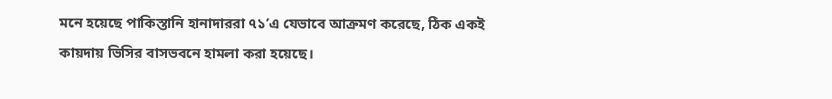মনে হয়েছে পাকিস্তানি হানাদাররা ৭১’এ যেভাবে আক্রমণ করেছে, ঠিক একই কায়দায় ভিসির বাসভবনে হামলা করা হয়েছে।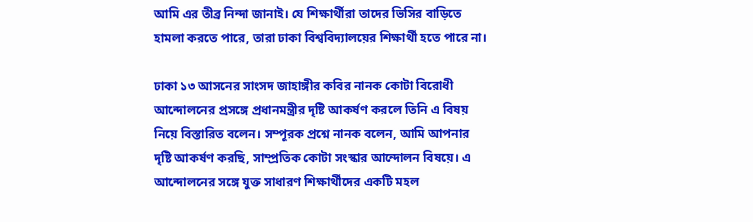আমি এর তীব্র নিন্দা জানাই। যে শিক্ষার্থীরা তাদের ভিসির বাড়িতে হামলা করতে পারে, তারা ঢাকা বিশ্ববিদ্যালয়ের শিক্ষার্থী হতে পারে না।

ঢাকা ১৩ আসনের সাংসদ জাহাঙ্গীর কবির নানক কোটা বিরোধী আন্দোলনের প্রসঙ্গে প্রধানমন্ত্রীর দৃষ্টি আকর্ষণ করলে তিনি এ বিষয় নিয়ে বিস্তারিত বলেন। সম্পূরক প্রশ্নে নানক বলেন, আমি আপনার দৃষ্টি আকর্ষণ করছি, সাম্প্রতিক কোটা সংস্কার আন্দোলন বিষয়ে। এ আন্দোলনের সঙ্গে যুক্ত সাধারণ শিক্ষার্থীদের একটি মহল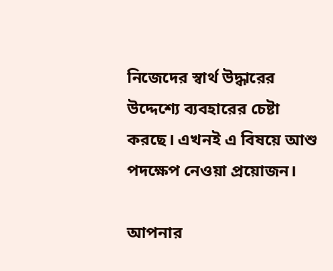নিজেদের স্বার্থ উদ্ধারের উদ্দেশ্যে ব্যবহারের চেষ্টা করছে। এখনই এ বিষয়ে আশু পদক্ষেপ নেওয়া প্রয়োজন।

আপনার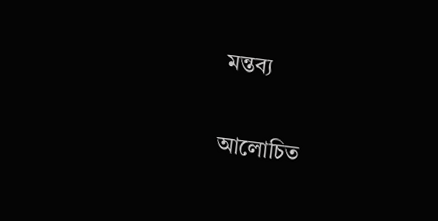মন্তব্য

আলোচিত